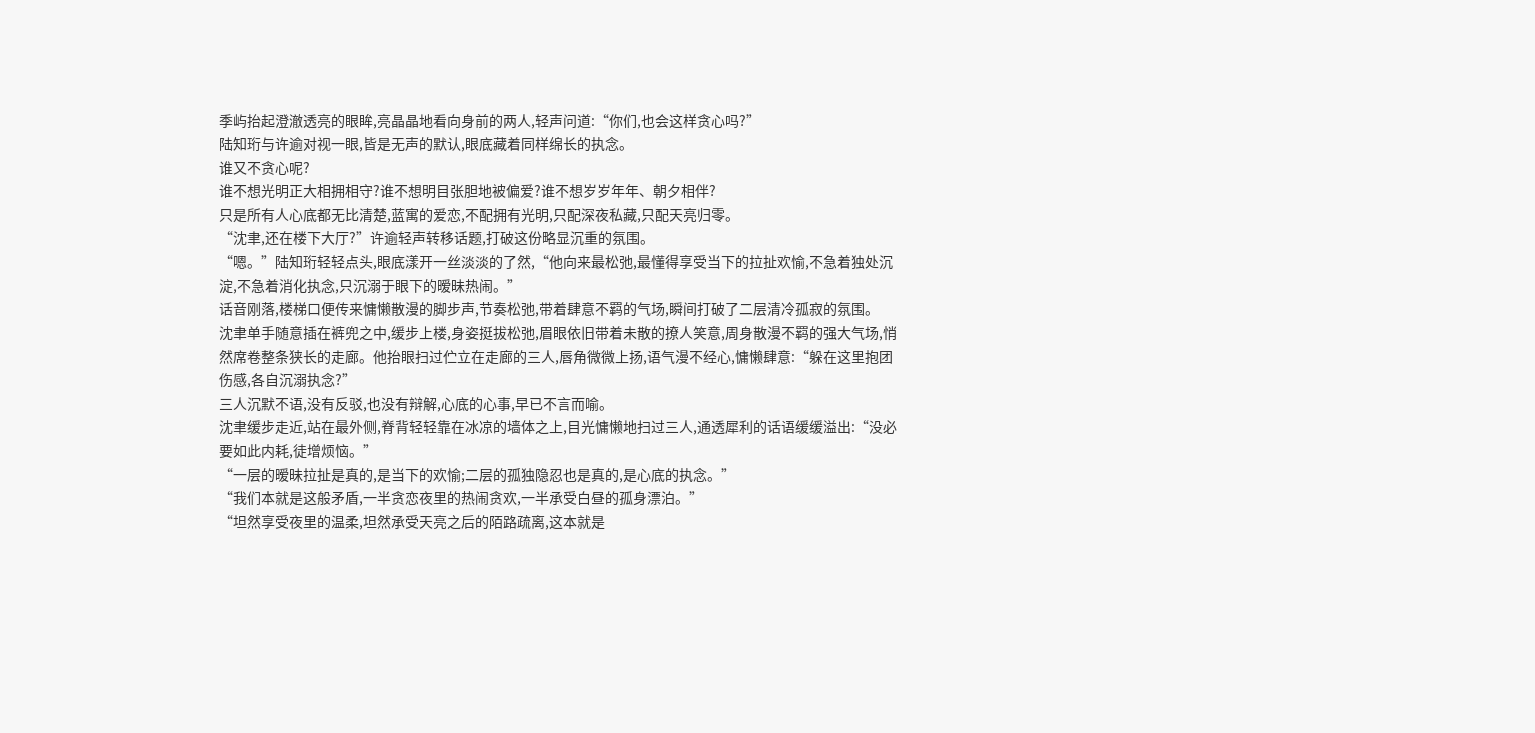季屿抬起澄澈透亮的眼眸,亮晶晶地看向身前的两人,轻声问道:“你们,也会这样贪心吗?”
陆知珩与许逾对视一眼,皆是无声的默认,眼底藏着同样绵长的执念。
谁又不贪心呢?
谁不想光明正大相拥相守?谁不想明目张胆地被偏爱?谁不想岁岁年年、朝夕相伴?
只是所有人心底都无比清楚,蓝寓的爱恋,不配拥有光明,只配深夜私藏,只配天亮归零。
“沈聿,还在楼下大厅?”许逾轻声转移话题,打破这份略显沉重的氛围。
“嗯。”陆知珩轻轻点头,眼底漾开一丝淡淡的了然,“他向来最松弛,最懂得享受当下的拉扯欢愉,不急着独处沉淀,不急着消化执念,只沉溺于眼下的暧昧热闹。”
话音刚落,楼梯口便传来慵懒散漫的脚步声,节奏松弛,带着肆意不羁的气场,瞬间打破了二层清冷孤寂的氛围。
沈聿单手随意插在裤兜之中,缓步上楼,身姿挺拔松弛,眉眼依旧带着未散的撩人笑意,周身散漫不羁的强大气场,悄然席卷整条狭长的走廊。他抬眼扫过伫立在走廊的三人,唇角微微上扬,语气漫不经心,慵懒肆意:“躲在这里抱团伤感,各自沉溺执念?”
三人沉默不语,没有反驳,也没有辩解,心底的心事,早已不言而喻。
沈聿缓步走近,站在最外侧,脊背轻轻靠在冰凉的墙体之上,目光慵懒地扫过三人,通透犀利的话语缓缓溢出:“没必要如此内耗,徒增烦恼。”
“一层的暧昧拉扯是真的,是当下的欢愉;二层的孤独隐忍也是真的,是心底的执念。”
“我们本就是这般矛盾,一半贪恋夜里的热闹贪欢,一半承受白昼的孤身漂泊。”
“坦然享受夜里的温柔,坦然承受天亮之后的陌路疏离,这本就是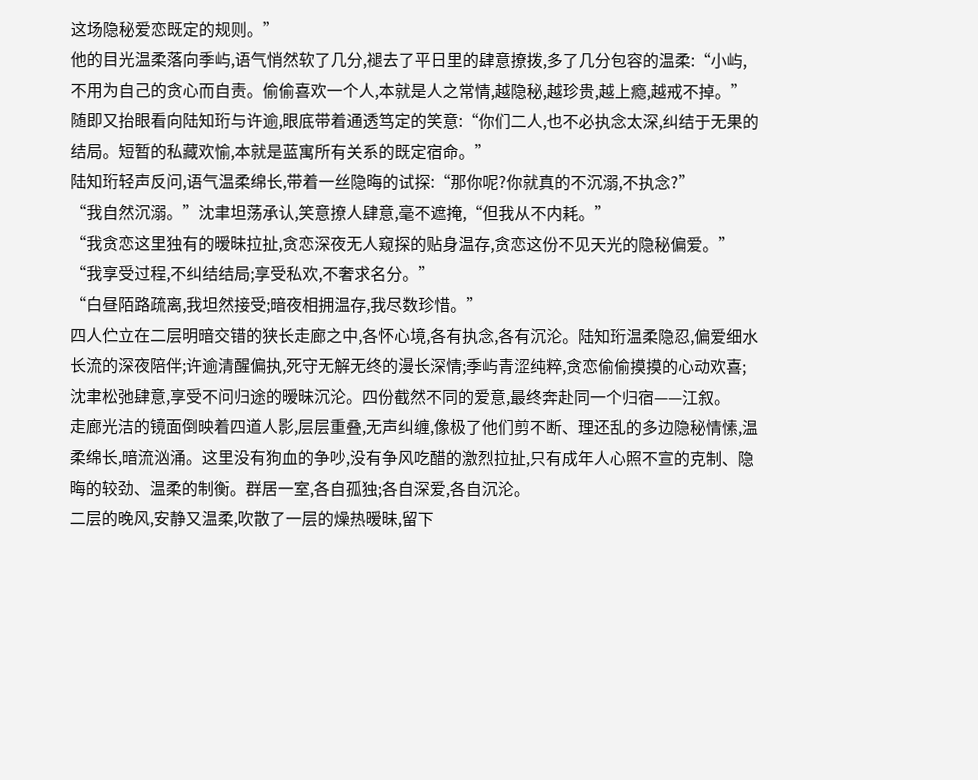这场隐秘爱恋既定的规则。”
他的目光温柔落向季屿,语气悄然软了几分,褪去了平日里的肆意撩拨,多了几分包容的温柔:“小屿,不用为自己的贪心而自责。偷偷喜欢一个人,本就是人之常情,越隐秘,越珍贵,越上瘾,越戒不掉。”
随即又抬眼看向陆知珩与许逾,眼底带着通透笃定的笑意:“你们二人,也不必执念太深,纠结于无果的结局。短暂的私藏欢愉,本就是蓝寓所有关系的既定宿命。”
陆知珩轻声反问,语气温柔绵长,带着一丝隐晦的试探:“那你呢?你就真的不沉溺,不执念?”
“我自然沉溺。”沈聿坦荡承认,笑意撩人肆意,毫不遮掩,“但我从不内耗。”
“我贪恋这里独有的暧昧拉扯,贪恋深夜无人窥探的贴身温存,贪恋这份不见天光的隐秘偏爱。”
“我享受过程,不纠结结局;享受私欢,不奢求名分。”
“白昼陌路疏离,我坦然接受;暗夜相拥温存,我尽数珍惜。”
四人伫立在二层明暗交错的狭长走廊之中,各怀心境,各有执念,各有沉沦。陆知珩温柔隐忍,偏爱细水长流的深夜陪伴;许逾清醒偏执,死守无解无终的漫长深情;季屿青涩纯粹,贪恋偷偷摸摸的心动欢喜;沈聿松弛肆意,享受不问归途的暧昧沉沦。四份截然不同的爱意,最终奔赴同一个归宿——江叙。
走廊光洁的镜面倒映着四道人影,层层重叠,无声纠缠,像极了他们剪不断、理还乱的多边隐秘情愫,温柔绵长,暗流汹涌。这里没有狗血的争吵,没有争风吃醋的激烈拉扯,只有成年人心照不宣的克制、隐晦的较劲、温柔的制衡。群居一室,各自孤独;各自深爱,各自沉沦。
二层的晚风,安静又温柔,吹散了一层的燥热暧昧,留下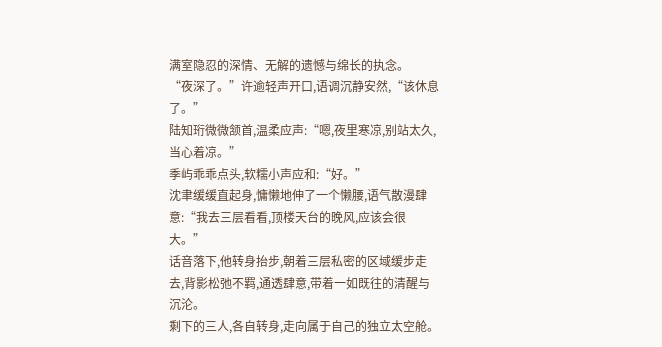满室隐忍的深情、无解的遗憾与绵长的执念。
“夜深了。”许逾轻声开口,语调沉静安然,“该休息了。”
陆知珩微微颔首,温柔应声:“嗯,夜里寒凉,别站太久,当心着凉。”
季屿乖乖点头,软糯小声应和:“好。”
沈聿缓缓直起身,慵懒地伸了一个懒腰,语气散漫肆意:“我去三层看看,顶楼天台的晚风,应该会很大。”
话音落下,他转身抬步,朝着三层私密的区域缓步走去,背影松弛不羁,通透肆意,带着一如既往的清醒与沉沦。
剩下的三人,各自转身,走向属于自己的独立太空舱。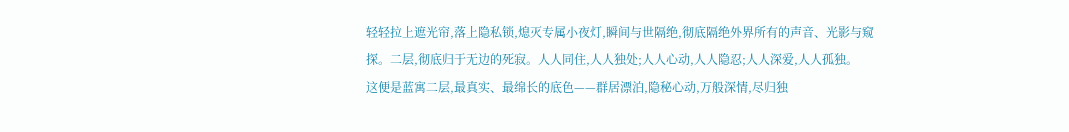轻轻拉上遮光帘,落上隐私锁,熄灭专属小夜灯,瞬间与世隔绝,彻底隔绝外界所有的声音、光影与窥探。二层,彻底归于无边的死寂。人人同住,人人独处;人人心动,人人隐忍;人人深爱,人人孤独。
这便是蓝寓二层,最真实、最绵长的底色——群居漂泊,隐秘心动,万般深情,尽归独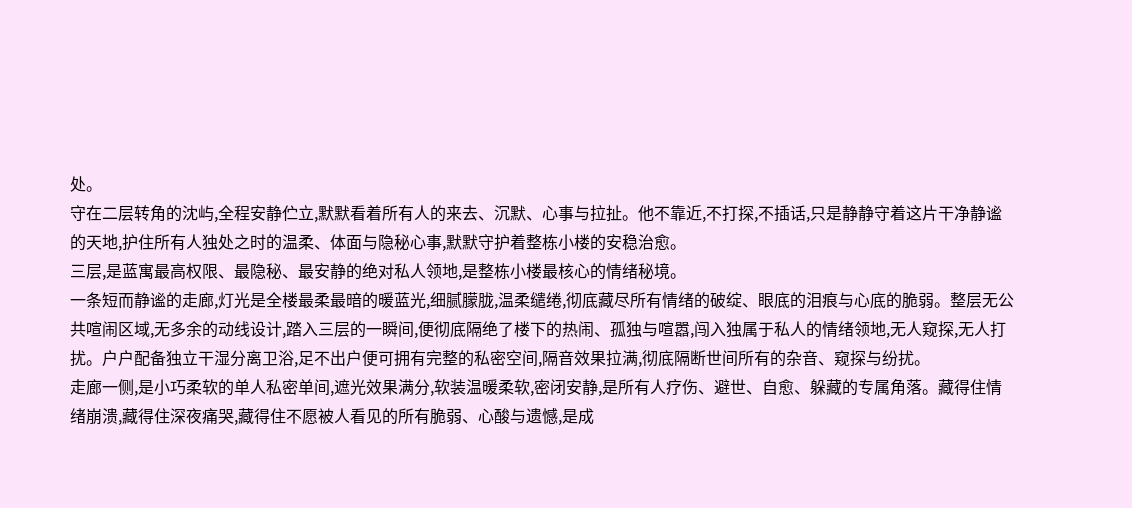处。
守在二层转角的沈屿,全程安静伫立,默默看着所有人的来去、沉默、心事与拉扯。他不靠近,不打探,不插话,只是静静守着这片干净静谧的天地,护住所有人独处之时的温柔、体面与隐秘心事,默默守护着整栋小楼的安稳治愈。
三层,是蓝寓最高权限、最隐秘、最安静的绝对私人领地,是整栋小楼最核心的情绪秘境。
一条短而静谧的走廊,灯光是全楼最柔最暗的暖蓝光,细腻朦胧,温柔缱绻,彻底藏尽所有情绪的破绽、眼底的泪痕与心底的脆弱。整层无公共喧闹区域,无多余的动线设计,踏入三层的一瞬间,便彻底隔绝了楼下的热闹、孤独与喧嚣,闯入独属于私人的情绪领地,无人窥探,无人打扰。户户配备独立干湿分离卫浴,足不出户便可拥有完整的私密空间,隔音效果拉满,彻底隔断世间所有的杂音、窥探与纷扰。
走廊一侧,是小巧柔软的单人私密单间,遮光效果满分,软装温暖柔软,密闭安静,是所有人疗伤、避世、自愈、躲藏的专属角落。藏得住情绪崩溃,藏得住深夜痛哭,藏得住不愿被人看见的所有脆弱、心酸与遗憾,是成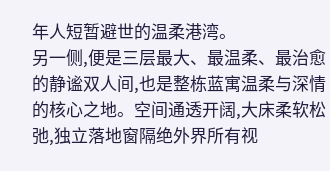年人短暂避世的温柔港湾。
另一侧,便是三层最大、最温柔、最治愈的静谧双人间,也是整栋蓝寓温柔与深情的核心之地。空间通透开阔,大床柔软松弛,独立落地窗隔绝外界所有视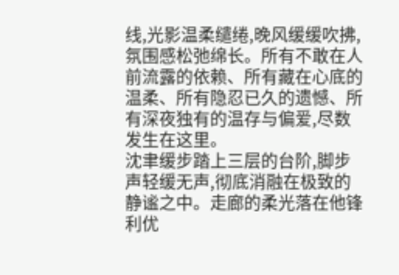线,光影温柔缱绻,晚风缓缓吹拂,氛围感松弛绵长。所有不敢在人前流露的依赖、所有藏在心底的温柔、所有隐忍已久的遗憾、所有深夜独有的温存与偏爱,尽数发生在这里。
沈聿缓步踏上三层的台阶,脚步声轻缓无声,彻底消融在极致的静谧之中。走廊的柔光落在他锋利优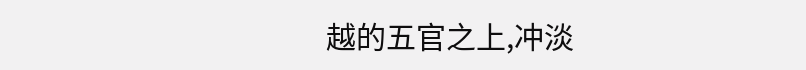越的五官之上,冲淡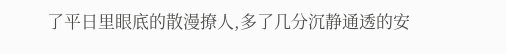了平日里眼底的散漫撩人,多了几分沉静通透的安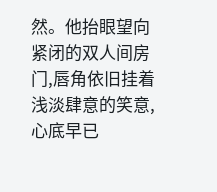然。他抬眼望向紧闭的双人间房门,唇角依旧挂着浅淡肆意的笑意,心底早已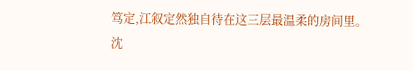笃定,江叙定然独自待在这三层最温柔的房间里。
沈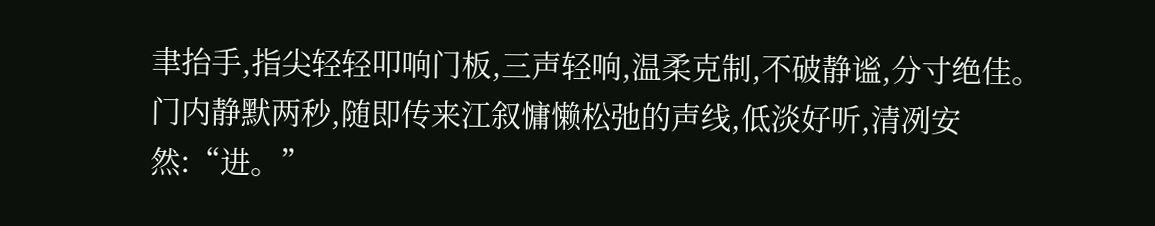聿抬手,指尖轻轻叩响门板,三声轻响,温柔克制,不破静谧,分寸绝佳。
门内静默两秒,随即传来江叙慵懒松弛的声线,低淡好听,清冽安然:“进。”